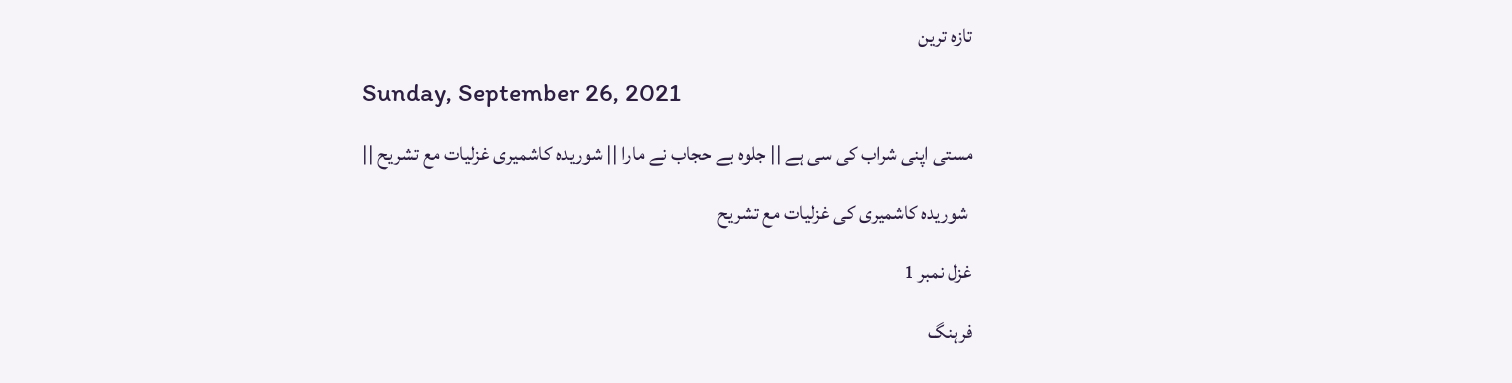تازہ ترین

Sunday, September 26, 2021

مستی اپنی شراب کی سی ہے || جلوہ بے حجاب نے مارا || شوریدہ کاشمیری غزلیات مع تشریح ||

 شوریدہ کاشمیری کی غزلیات مع تشریح

غزل نمبر 1

فرہنگ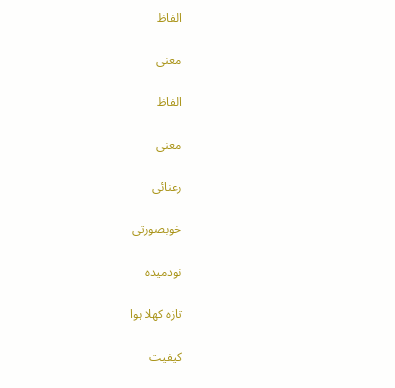الفاظ

معنی

الفاظ

معنی

رعنائی

خوبصورتی

نودمیدہ

تازہ کھلا ہوا

کیفیت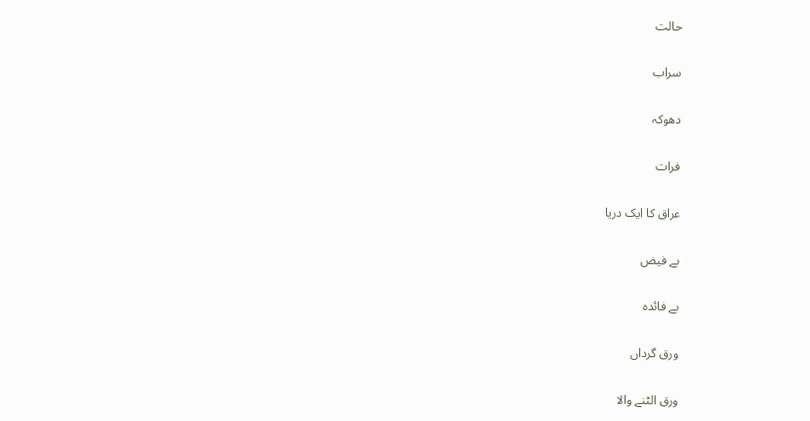حالت

سراب

دھوکہ

فرات

عراق کا ایک دریا

بے فیض

بے فائدہ

ورق گرداں

ورق الٹنے والا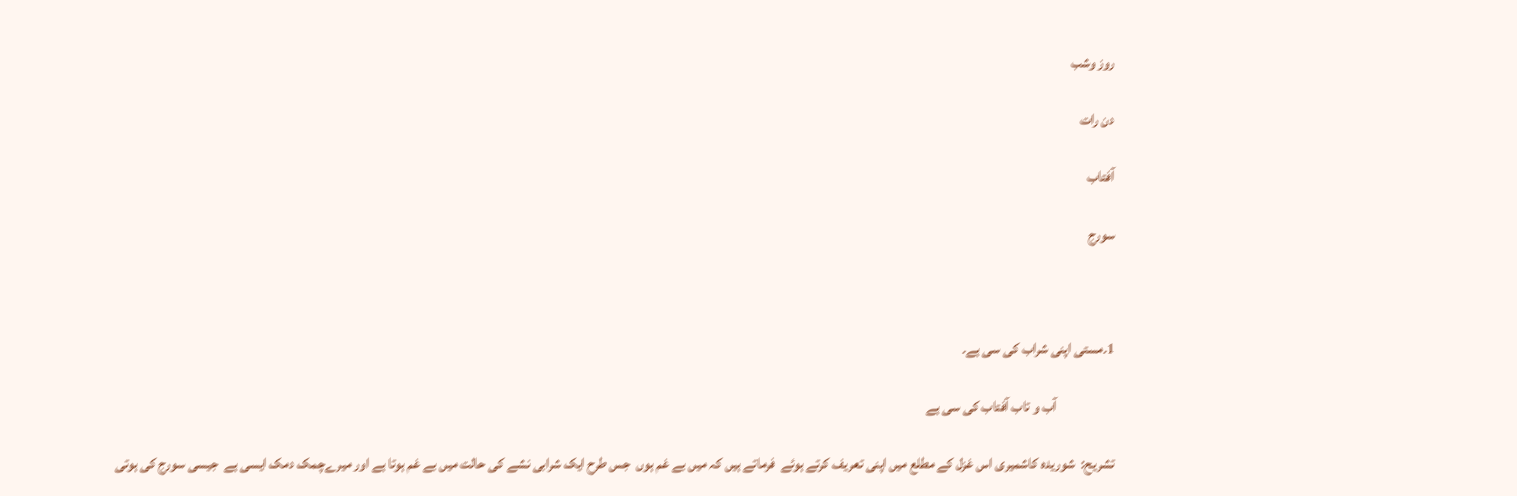روز وشب

دن رات

آفتاب

سورج



1۔مستی اپنی شراب کی سی ہے۔

                    آب و تاب آفتاب کی سی ہے

تشریح:  شوریدہ کاشمیری اس غزل کے مطلع میں اپنی تعریف کرتے ہوئے  فرماتے ہیں کہ میں بے غم ہوں  جس طرح ایک شرابی نشے کی حالت میں بے غم ہوتا ہے اور میرےچمک دمک ایسی ہے  جیسی سورج کی ہوتی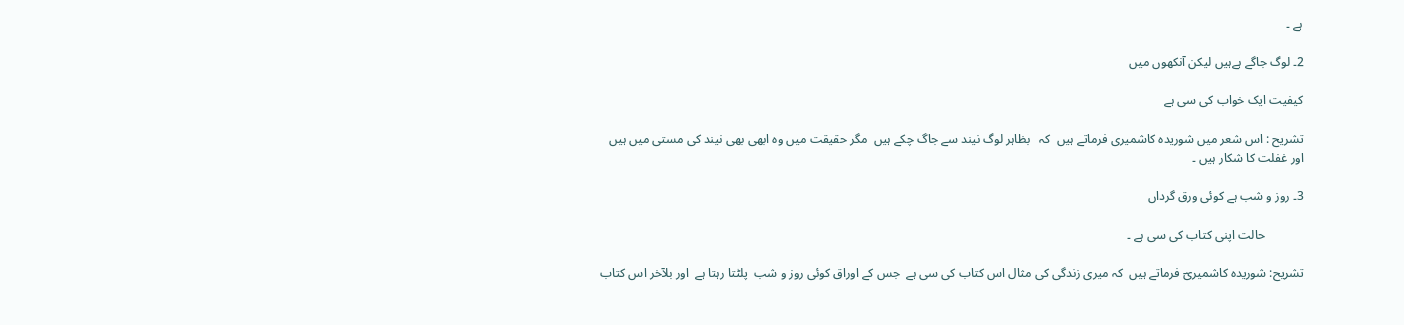ہے ۔

2۔ لوگ جاگے ہےہیں لیکن آنکھوں میں

کیفیت ایک خواب کی سی ہے

تشریح : اس شعر میں شوریدہ کاشمیری فرماتے ہیں  کہ   بظاہر لوگ نیند سے جاگ چکے ہیں  مگر حقیقت میں وہ ابھی بھی نیند کی مستی میں ہیں  اور غفلت کا شکار ہیں ۔

3۔ روز و شب ہے کوئی ورق گرداں

            حالت اپنی کتاب کی سی ہے ۔

تشریح: شوریدہ کاشمیریؔ فرماتے ہیں  کہ میری زندگی کی مثال اس کتاب کی سی ہے  جس کے اوراق کوئی روز و شب  پلٹتا رہتا ہے  اور بلآخر اس کتاب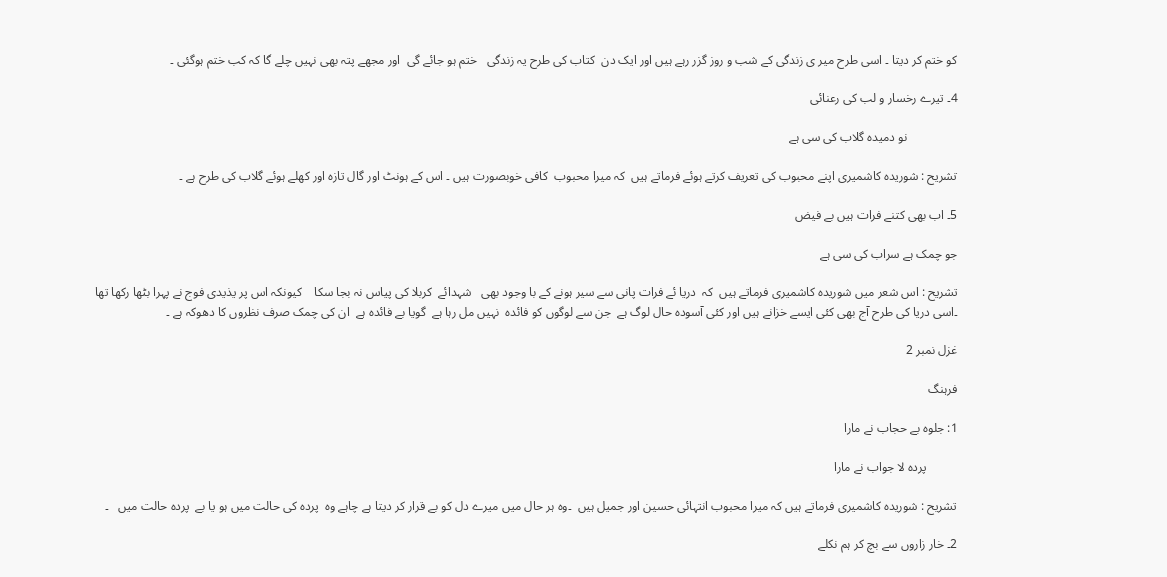کو ختم کر دیتا ۔ اسی طرح میر ی زندگی کے شب و روز گزر رہے ہیں اور ایک دن  کتاب کی طرح یہ زندگی   ختم ہو جائے گی  اور مجھے پتہ بھی نہیں چلے گا کہ کب ختم ہوگئی ۔

4۔ تیرے رخسار و لب کی رعنائی

                نو دمیدہ گلاب کی سی ہے

تشریح : شوریدہ کاشمیری اپنے محبوب کی تعریف کرتے ہوئے فرماتے ہیں  کہ میرا محبوب  کافی خوبصورت ہیں ۔ اس کے ہونٹ اور گال تازہ اور کھلے ہوئے گلاب کی طرح ہے ۔

5۔ اب بھی کتنے فرات ہیں بے فیض

جو چمک ہے سراب کی سی ہے

تشریح : اس شعر میں شوریدہ کاشمیری فرماتے ہیں  کہ  دریا ئے فرات پانی سے سیر ہونے کے با وجود بھی   شہدائے  کربلا کی پیاس نہ بجا سکا    کیونکہ اس پر یذیدی فوج نے پہرا بٹھا رکھا تھا ۔اسی دریا کی طرح آج بھی کئی ایسے خزانے ہیں اور کئی آسودہ حال لوگ ہے  جن سے لوگوں کو فائدہ  نہیں مل رہا ہے  گویا بے فائدہ ہے  ان کی چمک صرف نظروں کا دھوکہ ہے ۔

غزل نمبر 2

فرہنگ

1: جلوہ بے حجاب نے مارا

          پردہ لا جواب نے مارا

تشریح : شوریدہ کاشمیری فرماتے ہیں کہ میرا محبوب انتہائی حسین اور جمیل ہیں  ۔وہ ہر حال میں میرے دل کو بے قرار کر دیتا ہے چاہے وہ  پردہ کی حالت میں ہو یا بے  پردہ حالت میں   ۔

2۔ خار زاروں سے بچ کر ہم نکلے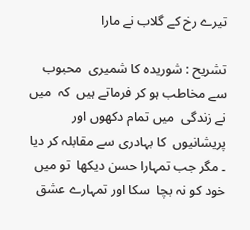تیرے رخ کے گلاب نے مارا

تشریح : شوریدہ کا شمیری  محبوب سے مخاطب ہو کر فرماتے ہیں  کہ  میں نے زندگی  میں تمام دکھوں اور پریشانیوں  کا بہادری سے مقابلہ کر دیا  ۔ مگر جب تمہارا حسن دیکھا  تو میں خود کو نہ بچا  سکا اور تمہارے عشق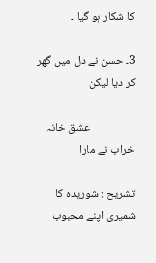کا شکار ہو گیا ۔

3۔ حسن نے دل میں گھر کر دیا لیکن

                 عشق خانہ خراب نے مارا

تشریح : شوریدہ کا شمیری اپنے محبوب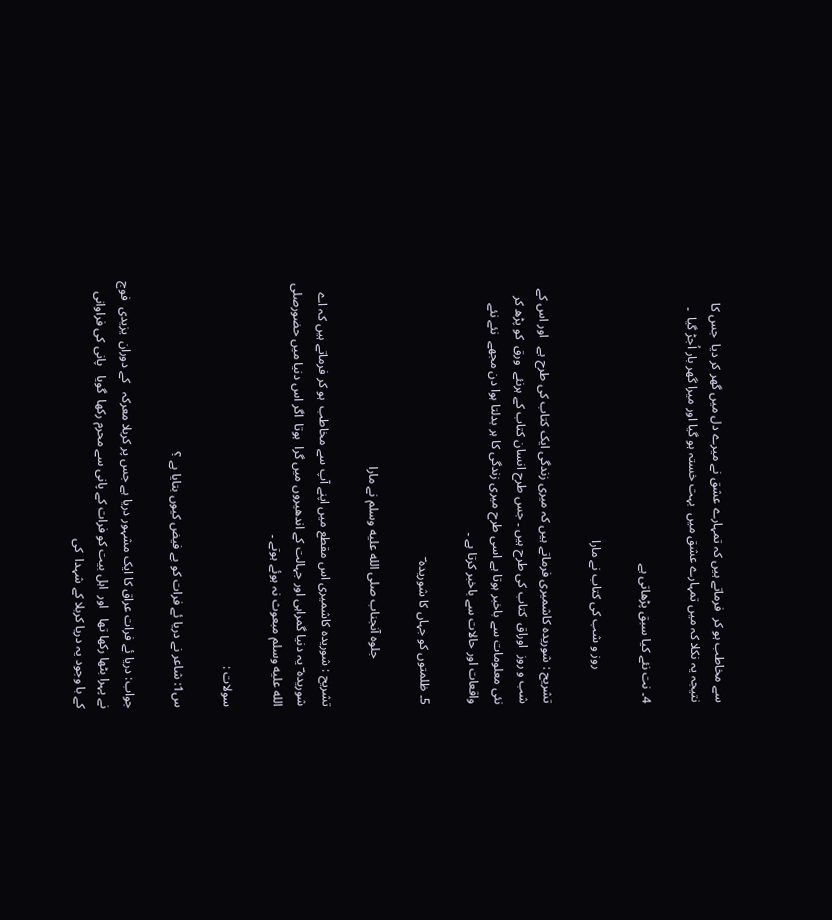سے مخاطب ہو کر  فرماتے ہیں کہ تمہارے عشق نے میرے دل میں گھر کر دیا  جس کا نتیجہ یہ نکلا کہ میں تمہارے عشق میں  بہت خستہ ہو گیا اور میرا گھر بار اُجڑ گیا  ۔

4۔ نت نئے کیا سبق پڑھاتی ہے

           روز و شب کی کتاب نے مارا

تشریح : شوریدہ کاشمیری فرماتے ہیں کہ میری زندگی ایک کتاب کی طرح ہے   اور اس کے شب و روز  اوراق  کتاب کی طرح ہیں ۔ جس طرح انسان کتاب کے ہرنئے  ورق  کو پڑھ کر  نئی معلومات سے باخبر ہوتا ہے اسی طرح میری زندگی کا ہر بدلتا ہوا دن مجھے  نئے نئے واقعات اور حالات سے باخبر کرتا ہے ۔

5۔ ظلمتوں کو جہاں کا شوریدہ ؔ

               جلوہ آنجناب صلى الله عليه وسلم نے مارا

تشریح : شوریدہ کاشمیری اس مقطع میں اپنے آپ سے مخاطب  ہو کر فرماتے ہیں کہ اے شوریدہ ؔ یہ دنیا گمراہی اور جہالت کے اندھیروں میں گرا  ہوتا  اگر اس دنیا میں حضورصلى الله عليه وسلم مبعوث نہ ہوئے ہوتے ۔

سولات :

س1: شاعر نے دریا ئے فرات کو بے فیض کیوں بتایا ہے ؟

جواب: دریا ئے فرات عراق کا ایک مشہور دریا ہے جس پر کربلا معرکہ   کے دوران  یزیدی  فوج نے پہرا بٹھا رکھا تھا   اور  اہل بیت کو فرات کے پانی سے محرم رکھا  گویا   پانی کی فراوانی کے با وجود یہ دریا کربلا کے شہدا  کی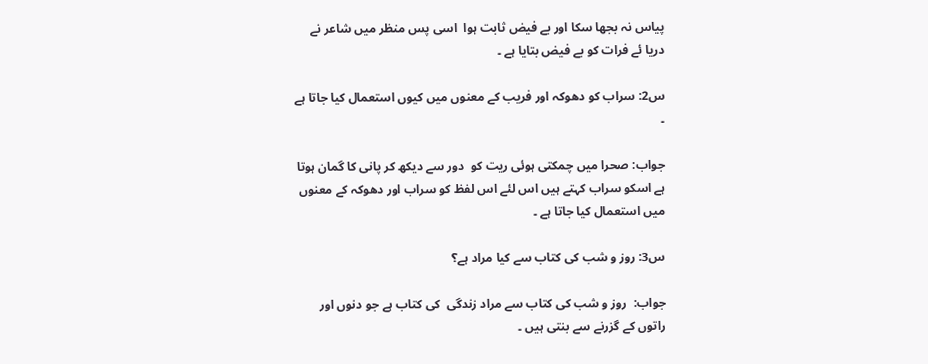پیاس نہ بجھا سکا اور بے فیض ثابت ہوا  اسی پس منظر میں شاعر نے دریا ئے فرات کو بے فیض بتایا ہے ۔

س2: سراب کو دھوکہ اور فریب کے معنوں میں کیوں استعمال کیا جاتا ہے ۔

جواب: صحرا میں چمکتی ہوئی ریت کو  دور سے دیکھ کر پانی کا گمان ہوتا ہے اسکو سراب کہتے ہیں اس لئے اس لفظ کو سراب اور دھوکہ کے معنوں میں استعمال کیا جاتا ہے ۔

س3: روز و شب کی کتاب سے کیا مراد ہے؟

جواب:  روز و شب کی کتاب سے مراد زندگی  کی کتاب ہے جو دنوں اور راتوں کے گزرنے سے بنتی ہیں ۔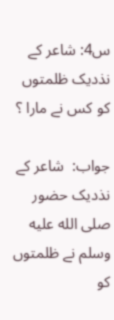س4: شاعر کے نذدیک ظلمتوں کو کس نے مارا ؟

جواب:  شاعر کے نذدیک حضور صلى الله عليه وسلم نے ظلمتوں کو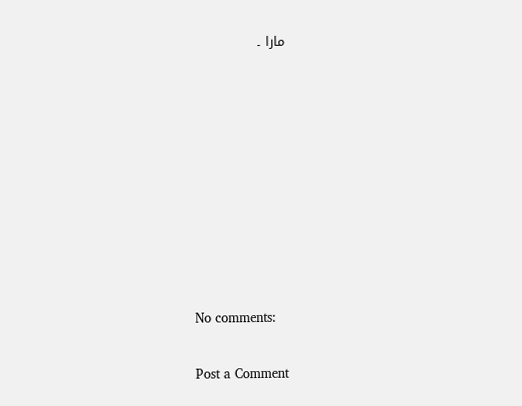مارا ۔









No comments:

Post a Comment